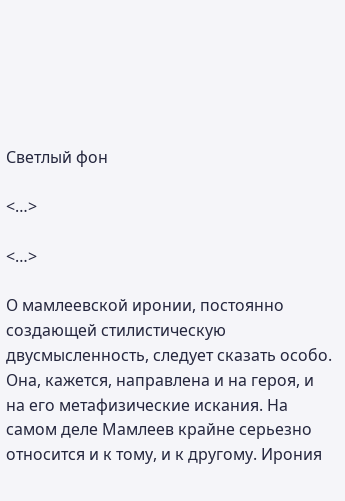Светлый фон

<…>

<…>

О мамлеевской иронии, постоянно создающей стилистическую двусмысленность, следует сказать особо. Она, кажется, направлена и на героя, и на его метафизические искания. На самом деле Мамлеев крайне серьезно относится и к тому, и к другому. Ирония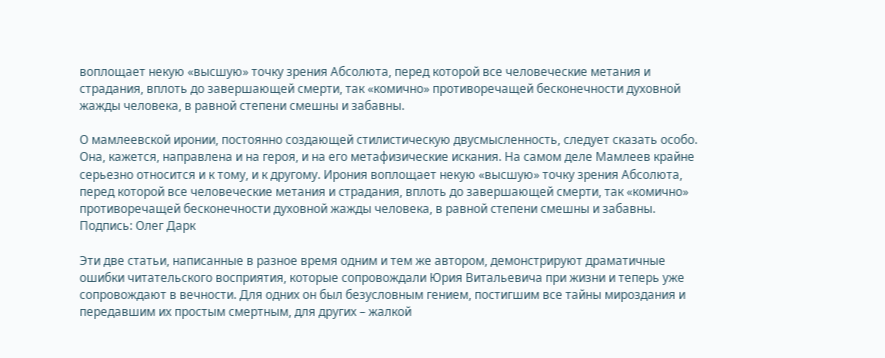воплощает некую «высшую» точку зрения Абсолюта, перед которой все человеческие метания и страдания, вплоть до завершающей смерти, так «комично» противоречащей бесконечности духовной жажды человека, в равной степени смешны и забавны.

О мамлеевской иронии, постоянно создающей стилистическую двусмысленность, следует сказать особо. Она, кажется, направлена и на героя, и на его метафизические искания. На самом деле Мамлеев крайне серьезно относится и к тому, и к другому. Ирония воплощает некую «высшую» точку зрения Абсолюта, перед которой все человеческие метания и страдания, вплоть до завершающей смерти, так «комично» противоречащей бесконечности духовной жажды человека, в равной степени смешны и забавны. Подпись: Олег Дарк

Эти две статьи, написанные в разное время одним и тем же автором, демонстрируют драматичные ошибки читательского восприятия, которые сопровождали Юрия Витальевича при жизни и теперь уже сопровождают в вечности. Для одних он был безусловным гением, постигшим все тайны мироздания и передавшим их простым смертным, для других – жалкой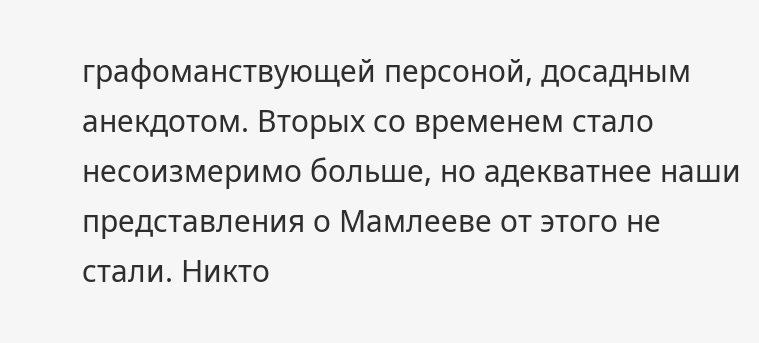графоманствующей персоной, досадным анекдотом. Вторых со временем стало несоизмеримо больше, но адекватнее наши представления о Мамлееве от этого не стали. Никто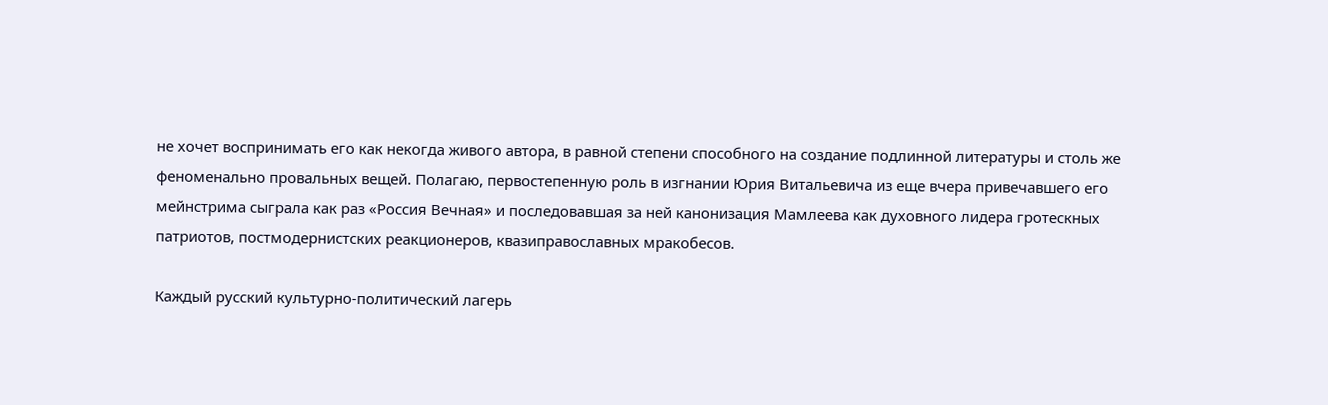не хочет воспринимать его как некогда живого автора, в равной степени способного на создание подлинной литературы и столь же феноменально провальных вещей. Полагаю, первостепенную роль в изгнании Юрия Витальевича из еще вчера привечавшего его мейнстрима сыграла как раз «Россия Вечная» и последовавшая за ней канонизация Мамлеева как духовного лидера гротескных патриотов, постмодернистских реакционеров, квазиправославных мракобесов.

Каждый русский культурно-политический лагерь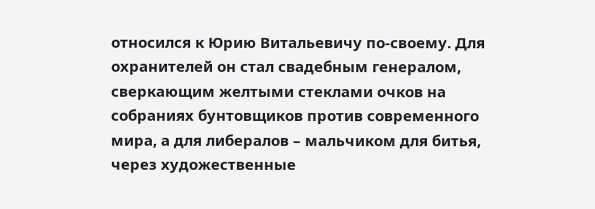относился к Юрию Витальевичу по-своему. Для охранителей он стал свадебным генералом, сверкающим желтыми стеклами очков на собраниях бунтовщиков против современного мира, а для либералов – мальчиком для битья, через художественные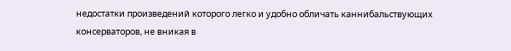недостатки произведений которого легко и удобно обличать каннибальствующих консерваторов, не вникая в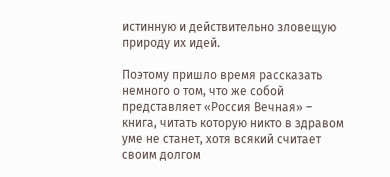истинную и действительно зловещую природу их идей.

Поэтому пришло время рассказать немного о том, что же собой представляет «Россия Вечная» – книга, читать которую никто в здравом уме не станет, хотя всякий считает своим долгом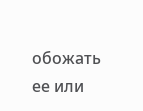обожать ее или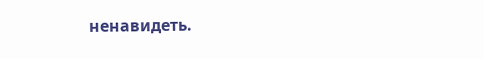ненавидеть.